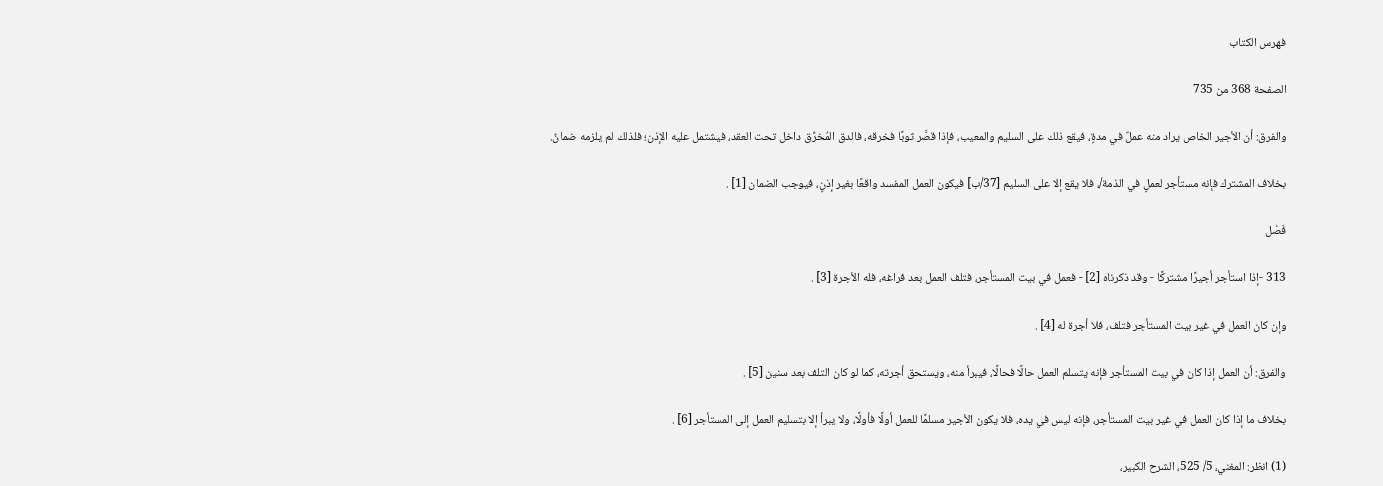فهرس الكتاب

الصفحة 368 من 735

والفرق: أن الأجير الخاص يراد منه عملٌ في مدةٍ، فيقع ذلك على السليم والمعيب، فإذا قصَّر ثوبًا فخرقه، فالدق المُخرِّق داخل تحت العقد، فيشتمل عليه الإذن؛ فلذلك لم يلزمه ضمانٌ.

بخلاف المشترك فإنه مستأجر لعملٍ في الذمة/، فلا يقع إلا على السليم [37/ب] فيكون العمل المفسد واقعًا بغير إذنٍ، فيوجب الضمان [1] .

فَصْل

313 -إذا استأجر أجيرًا مشتركًا - وقد ذكرناه [2] - فعمل في بيت المستأجر، فتلف العمل بعد فراغه، فله الأجرة [3] .

وإن كان العمل في غير بيت المستأجر فتلف، فلا أجرة له [4] .

والفرق: أن العمل إذا كان في بيت المستأجر فإنه يتسلم العمل حالًا فحالًا، فيبرأ منه، ويستحق أجرته، كما لو كان التلف بعد سنين [5] .

بخلاف ما إذا كان العمل في غير بيت المستأجر، فإنه ليس في يده، فلا يكون الأجير مسلمًا للعمل أولًا فأولًا، ولا يبرأ إلا بتسليم العمل إلى المستأجر [6] .

(1) انظر: المغني، 5/ 525، الشرح الكبير،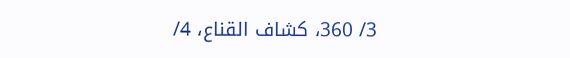3/ 360، كشاف القناع، 4/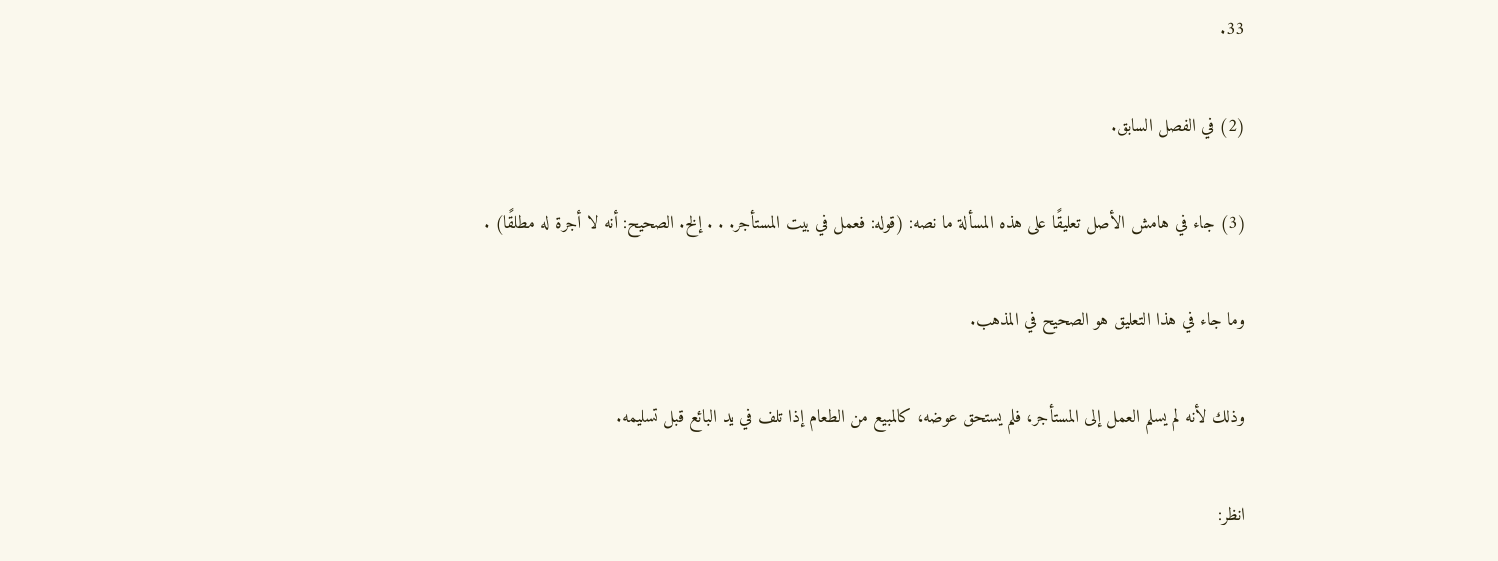33.

(2) في الفصل السابق.

(3) جاء في هامش الأصل تعليقًا على هذه المسألة ما نصه: (قوله: فعمل في بيت المستأجر. . . إلخ. الصحيح: أنه لا أجرة له مطلقًا) .

وما جاء في هذا التعليق هو الصحيح في المذهب.

وذلك لأنه لم يسلم العمل إلى المستأجر، فلم يستحق عوضه، كالمبيع من الطعام إذا تلف في يد البائع قبل تسليمه.

انظر: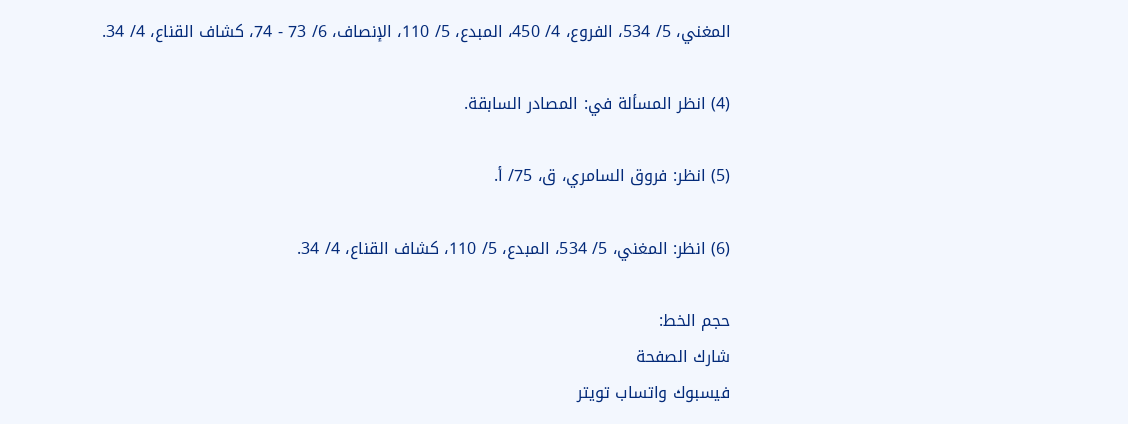المغني، 5/ 534، الفروع، 4/ 450، المبدع، 5/ 110، الإنصاف، 6/ 73 - 74، كشاف القناع، 4/ 34.

(4) انظر المسألة في: المصادر السابقة.

(5) انظر: فروق السامري، ق، 75/ أ.

(6) انظر: المغني، 5/ 534، المبدع، 5/ 110، كشاف القناع، 4/ 34.

حجم الخط:
شارك الصفحة
فيسبوك واتساب تويتر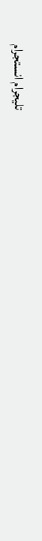تليجرام انستجرام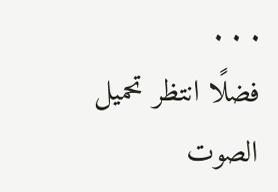. . .
فضلًا انتظر تحميل الصوت